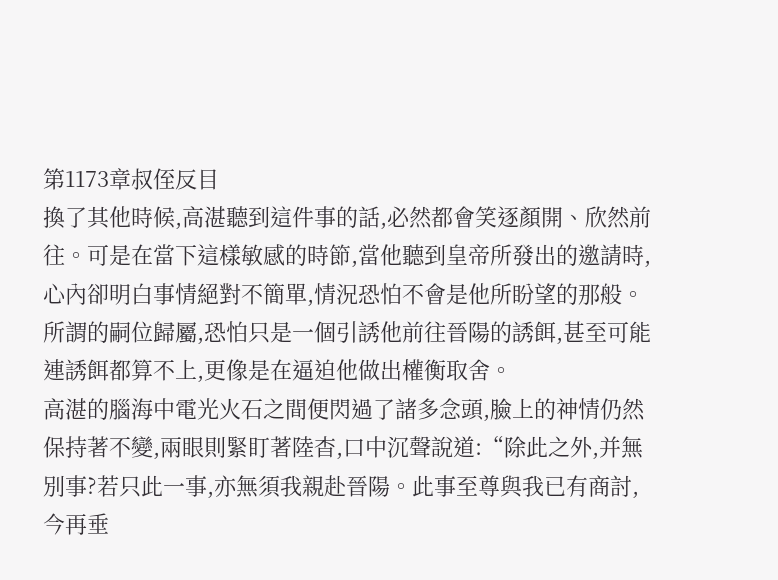第1173章叔侄反目
換了其他時候,高湛聽到這件事的話,必然都會笑逐顏開、欣然前往。可是在當下這樣敏感的時節,當他聽到皇帝所發出的邀請時,心內卻明白事情絕對不簡單,情況恐怕不會是他所盼望的那般。
所謂的嗣位歸屬,恐怕只是一個引誘他前往晉陽的誘餌,甚至可能連誘餌都算不上,更像是在逼迫他做出權衡取舍。
高湛的腦海中電光火石之間便閃過了諸多念頭,臉上的神情仍然保持著不變,兩眼則緊盯著陸杳,口中沉聲說道:“除此之外,并無別事?若只此一事,亦無須我親赴晉陽。此事至尊與我已有商討,今再垂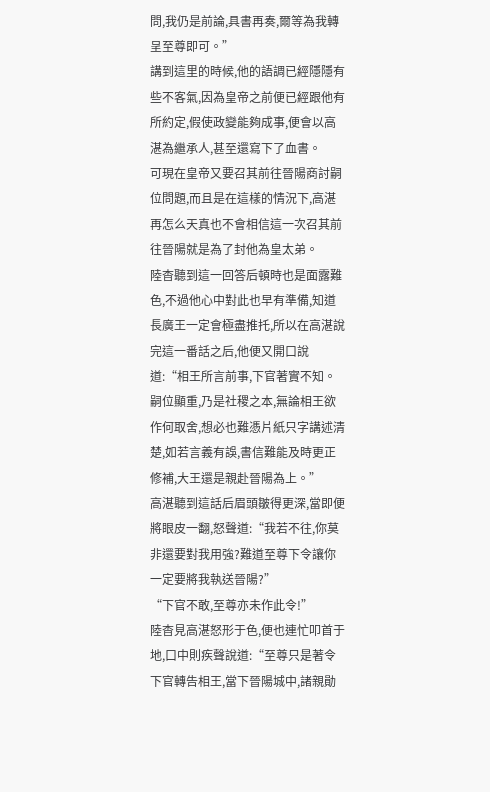問,我仍是前論,具書再奏,爾等為我轉呈至尊即可。”
講到這里的時候,他的語調已經隱隱有些不客氣,因為皇帝之前便已經跟他有所約定,假使政變能夠成事,便會以高湛為繼承人,甚至還寫下了血書。
可現在皇帝又要召其前往晉陽商討嗣位問題,而且是在這樣的情況下,高湛再怎么天真也不會相信這一次召其前往晉陽就是為了封他為皇太弟。
陸杳聽到這一回答后頓時也是面露難色,不過他心中對此也早有準備,知道長廣王一定會極盡推托,所以在高湛說完這一番話之后,他便又開口說道:“相王所言前事,下官著實不知。嗣位顯重,乃是社稷之本,無論相王欲作何取舍,想必也難憑片紙只字講述清楚,如若言義有誤,書信難能及時更正修補,大王還是親赴晉陽為上。”
高湛聽到這話后眉頭皺得更深,當即便將眼皮一翻,怒聲道:“我若不往,你莫非還要對我用強?難道至尊下令讓你一定要將我執送晉陽?”
“下官不敢,至尊亦未作此令!”
陸杳見高湛怒形于色,便也連忙叩首于地,口中則疾聲說道:“至尊只是著令下官轉告相王,當下晉陽城中,諸親勛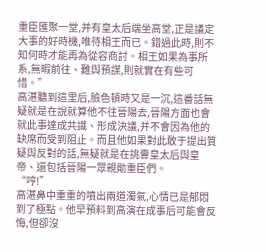重臣匯聚一堂,并有皇太后端坐高堂,正是議定大事的好時機,唯待相王而已。錯過此時,則不知何時才能再為從容商討。相王如果為事所系,無暇前往、難與預謀,則就實在有些可惜。”
高湛聽到這里后,臉色頓時又是一沉,這番話無疑就是在說就算他不往晉陽去,晉陽方面也會就此事達成共識、形成決議,并不會因為他的缺席而受到阻止。而且他如果對此敢于提出質疑與反對的話,無疑就是在挑釁皇太后與皇帝、還包括晉陽一眾親勛重臣們。
“哼!”
高湛鼻中重重的噴出兩道濁氣,心情已是郁悶到了極點。他早預料到高演在成事后可能會反悔,但卻沒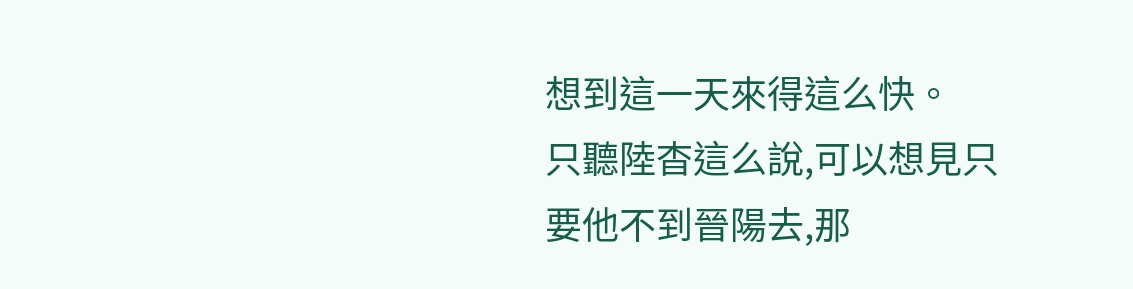想到這一天來得這么快。
只聽陸杳這么說,可以想見只要他不到晉陽去,那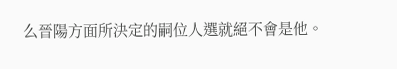么晉陽方面所決定的嗣位人選就絕不會是他。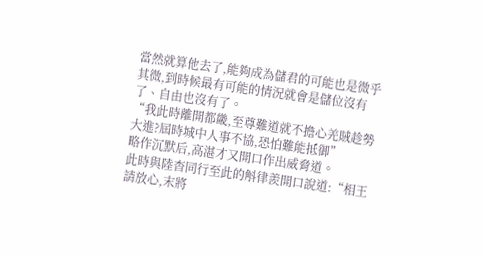當然就算他去了,能夠成為儲君的可能也是微乎其微,到時候最有可能的情況就會是儲位沒有了、自由也沒有了。
“我此時離開都畿,至尊難道就不擔心羌賊趁勢大進?屆時城中人事不協,恐怕難能抵御”
略作沉默后,高湛才又開口作出威脅道。
此時與陸杳同行至此的斛律羨開口說道:“相王請放心,末將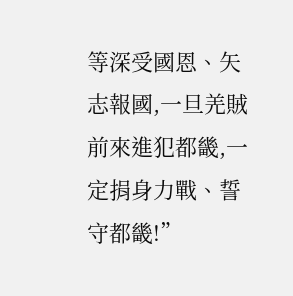等深受國恩、矢志報國,一旦羌賊前來進犯都畿,一定捐身力戰、誓守都畿!”